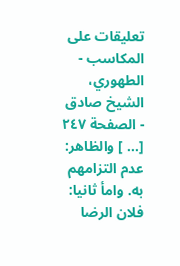تعليقات على المكاسب - الطهوري، الشيخ صادق - الصفحة ٢٤٧
[... ] والظاهر: عدم التزامهم به. وامأ ثانيا: فلان الرضا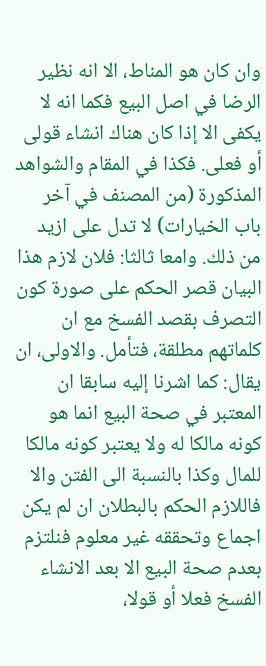وان كان هو المناط، الا انه نظير الرضا في اصل البيع فكما انه لا يكفى الا إذا كان هناك انشاء قولى أو فعلى. فكذا في المقام والشواهد المذكورة (من المصنف في آخر باب الخيارات) لا تدل على ازيد من ذلك. وامعا ثالثا: فلان لازم هذا البيان قصر الحكم على صورة كون التصرف بقصد الفسخ مع ان كلماتهم مطلقة، فتأمل. والاولى، ان يقال: كما اشرنا إليه سابقا ان المعتبر في صحة البيع انما هو كونه مالكا له ولا يعتبر كونه مالكا للمال وكذا بالنسبة الى الفتن والا فاللازم الحكم بالبطلان ان لم يكن اجماع وتحققه غير معلوم فنلتزم بعدم صحة البيع الا بعد الانشاء الفسخ فعلا أو قولا،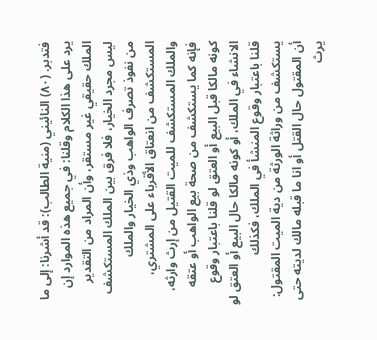فتدبر. (٨٠) النائيني (منية الطالب): قد أشرنا: إلى ما يرد على هذا الكلام وقلنا: في جميع هذه الموارد إن الملك حقيقي غير مستقر، وأن المراد من التقدير ليس مجرد الخيار، فلا فرق بين الملك المستكشف من نفوذ تصرف الواهب وذي الخيار والملك المستكشف من انعتاق الأقرباء على المشتري، والملك المستكشف للميت القتيل من إرث وارثه، فإنه كما يستكشف من صحة بيع الواهب أو عتقه كونه مالكا قبل البيع أو العتق لو قلنا باعتبار وقوع الانشاء في الملك، أو كونه مالكا حال البيع أو العتق لو قلنا باعتبار وقوع المنشأ في الملك، فكذلك يستكشف من وراثة الورثة من دية الميت المقتول: أن المقتول حال القتل أو انا ما قبله مالك لديته حتى يرث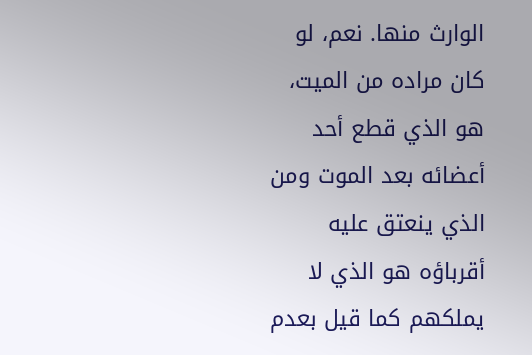الوارث منها. نعم، لو كان مراده من الميت، هو الذي قطع أحد أعضائه بعد الموت ومن الذي ينعتق عليه أقرباؤه هو الذي لا يملكهم كما قيل بعدم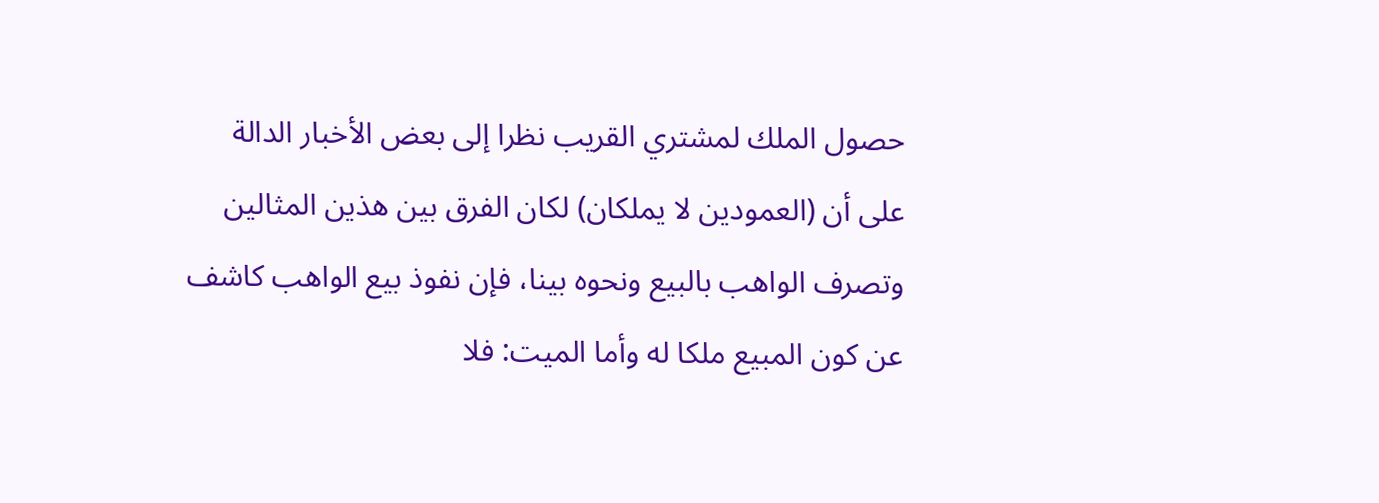حصول الملك لمشتري القريب نظرا إلى بعض الأخبار الدالة على أن (العمودين لا يملكان) لكان الفرق بين هذين المثالين وتصرف الواهب بالبيع ونحوه بينا، فإن نفوذ بيع الواهب كاشف عن كون المبيع ملكا له وأما الميت: فلا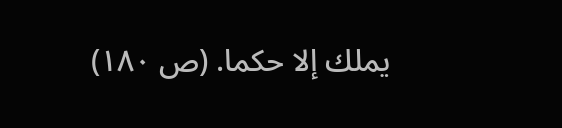يملك إلا حكما. (ص ١٨٠)